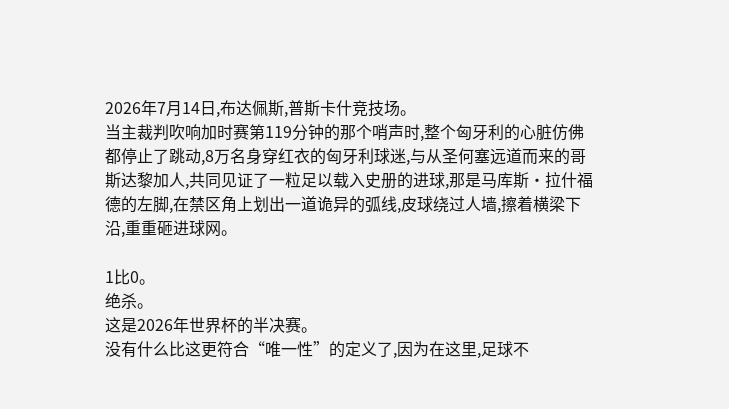2026年7月14日,布达佩斯,普斯卡什竞技场。
当主裁判吹响加时赛第119分钟的那个哨声时,整个匈牙利的心脏仿佛都停止了跳动,8万名身穿红衣的匈牙利球迷,与从圣何塞远道而来的哥斯达黎加人,共同见证了一粒足以载入史册的进球,那是马库斯·拉什福德的左脚,在禁区角上划出一道诡异的弧线,皮球绕过人墙,擦着横梁下沿,重重砸进球网。

1比0。
绝杀。
这是2026年世界杯的半决赛。
没有什么比这更符合“唯一性”的定义了,因为在这里,足球不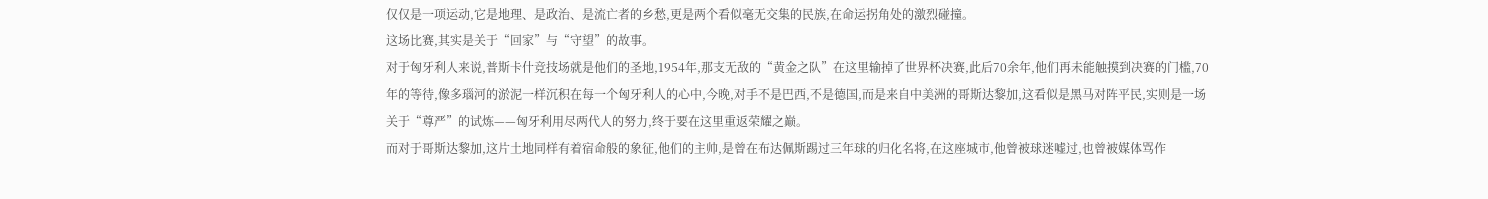仅仅是一项运动,它是地理、是政治、是流亡者的乡愁,更是两个看似毫无交集的民族,在命运拐角处的激烈碰撞。
这场比赛,其实是关于“回家”与“守望”的故事。
对于匈牙利人来说,普斯卡什竞技场就是他们的圣地,1954年,那支无敌的“黄金之队”在这里输掉了世界杯决赛,此后70余年,他们再未能触摸到决赛的门槛,70年的等待,像多瑙河的淤泥一样沉积在每一个匈牙利人的心中,今晚,对手不是巴西,不是德国,而是来自中美洲的哥斯达黎加,这看似是黑马对阵平民,实则是一场关于“尊严”的试炼——匈牙利用尽两代人的努力,终于要在这里重返荣耀之巅。
而对于哥斯达黎加,这片土地同样有着宿命般的象征,他们的主帅,是曾在布达佩斯踢过三年球的归化名将,在这座城市,他曾被球迷嘘过,也曾被媒体骂作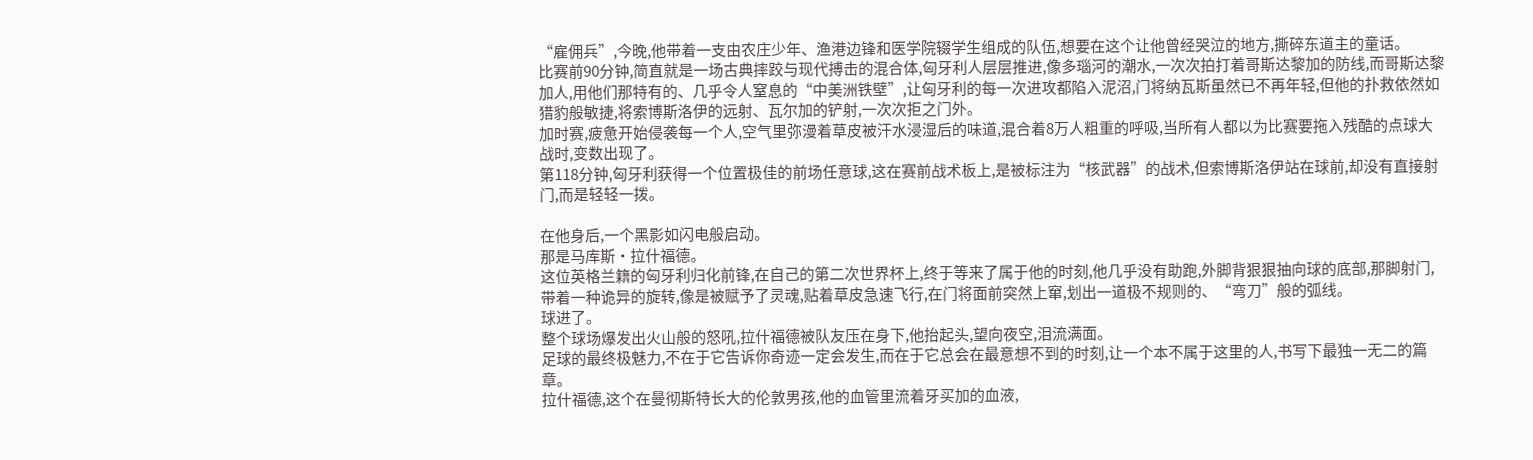“雇佣兵”,今晚,他带着一支由农庄少年、渔港边锋和医学院辍学生组成的队伍,想要在这个让他曾经哭泣的地方,撕碎东道主的童话。
比赛前90分钟,简直就是一场古典摔跤与现代搏击的混合体,匈牙利人层层推进,像多瑙河的潮水,一次次拍打着哥斯达黎加的防线,而哥斯达黎加人,用他们那特有的、几乎令人窒息的“中美洲铁壁”,让匈牙利的每一次进攻都陷入泥沼,门将纳瓦斯虽然已不再年轻,但他的扑救依然如猎豹般敏捷,将索博斯洛伊的远射、瓦尔加的铲射,一次次拒之门外。
加时赛,疲惫开始侵袭每一个人,空气里弥漫着草皮被汗水浸湿后的味道,混合着8万人粗重的呼吸,当所有人都以为比赛要拖入残酷的点球大战时,变数出现了。
第118分钟,匈牙利获得一个位置极佳的前场任意球,这在赛前战术板上,是被标注为“核武器”的战术,但索博斯洛伊站在球前,却没有直接射门,而是轻轻一拨。

在他身后,一个黑影如闪电般启动。
那是马库斯·拉什福德。
这位英格兰籍的匈牙利归化前锋,在自己的第二次世界杯上,终于等来了属于他的时刻,他几乎没有助跑,外脚背狠狠抽向球的底部,那脚射门,带着一种诡异的旋转,像是被赋予了灵魂,贴着草皮急速飞行,在门将面前突然上窜,划出一道极不规则的、“弯刀”般的弧线。
球进了。
整个球场爆发出火山般的怒吼,拉什福德被队友压在身下,他抬起头,望向夜空,泪流满面。
足球的最终极魅力,不在于它告诉你奇迹一定会发生,而在于它总会在最意想不到的时刻,让一个本不属于这里的人,书写下最独一无二的篇章。
拉什福德,这个在曼彻斯特长大的伦敦男孩,他的血管里流着牙买加的血液,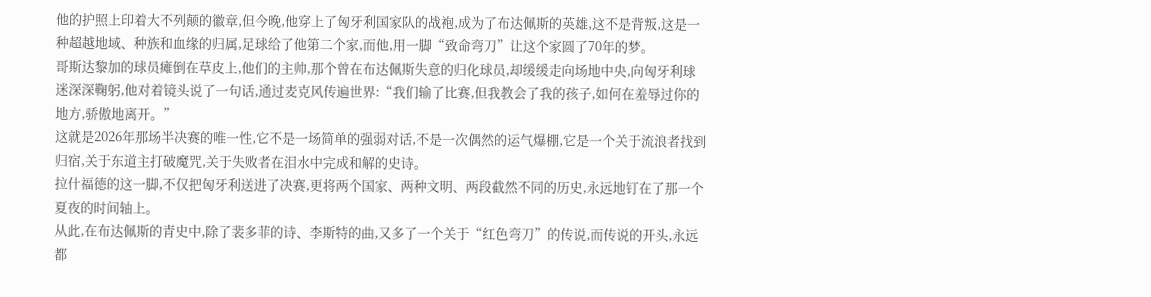他的护照上印着大不列颠的徽章,但今晚,他穿上了匈牙利国家队的战袍,成为了布达佩斯的英雄,这不是背叛,这是一种超越地域、种族和血缘的归属,足球给了他第二个家,而他,用一脚“致命弯刀”让这个家圆了70年的梦。
哥斯达黎加的球员瘫倒在草皮上,他们的主帅,那个曾在布达佩斯失意的归化球员,却缓缓走向场地中央,向匈牙利球迷深深鞠躬,他对着镜头说了一句话,通过麦克风传遍世界:“我们输了比赛,但我教会了我的孩子,如何在羞辱过你的地方,骄傲地离开。”
这就是2026年那场半决赛的唯一性,它不是一场简单的强弱对话,不是一次偶然的运气爆棚,它是一个关于流浪者找到归宿,关于东道主打破魔咒,关于失败者在泪水中完成和解的史诗。
拉什福德的这一脚,不仅把匈牙利送进了决赛,更将两个国家、两种文明、两段截然不同的历史,永远地钉在了那一个夏夜的时间轴上。
从此,在布达佩斯的青史中,除了裴多菲的诗、李斯特的曲,又多了一个关于“红色弯刀”的传说,而传说的开头,永远都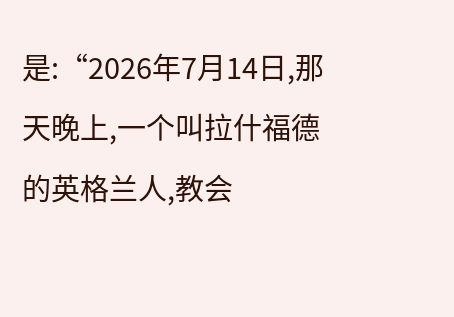是:“2026年7月14日,那天晚上,一个叫拉什福德的英格兰人,教会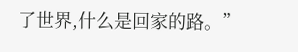了世界,什么是回家的路。”